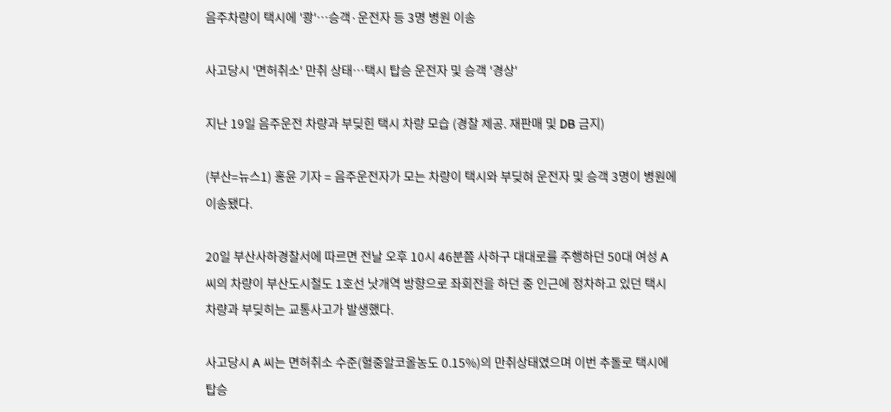음주차량이 택시에 '쾅'…승객·운전자 등 3명 병원 이송

사고당시 '면허취소' 만취 상태…택시 탑승 운전자 및 승객 '경상'

지난 19일 음주운전 차량과 부딪힌 택시 차량 모습 (경찰 제공. 재판매 및 DB 금지)

(부산=뉴스1) 홍윤 기자 = 음주운전자가 모는 차량이 택시와 부딪혀 운전자 및 승객 3명이 병원에 이송됐다.

20일 부산사하경찰서에 따르면 전날 오후 10시 46분쯤 사하구 대대로를 주행하던 50대 여성 A 씨의 차량이 부산도시철도 1호선 낫개역 방향으로 좌회전을 하던 중 인근에 정차하고 있던 택시 차량과 부딪히는 교통사고가 발생했다.

사고당시 A 씨는 면허취소 수준(혈중알코올농도 0.15%)의 만취상태였으며 이번 추돌로 택시에 탑승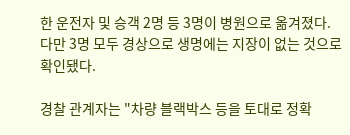한 운전자 및 승객 2명 등 3명이 병원으로 옮겨졌다. 다만 3명 모두 경상으로 생명에는 지장이 없는 것으로 확인됐다.

경찰 관계자는 "차량 블랙박스 등을 토대로 정확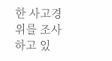한 사고경위를 조사하고 있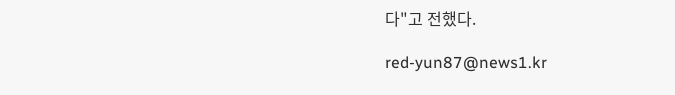다"고 전했다.

red-yun87@news1.kr